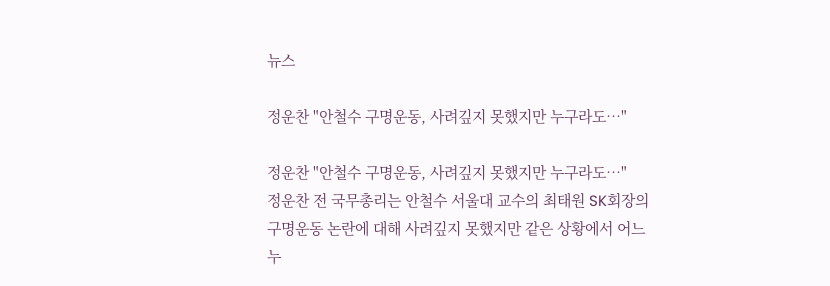뉴스

정운찬 "안철수 구명운동, 사려깊지 못했지만 누구라도…"

정운찬 "안철수 구명운동, 사려깊지 못했지만 누구라도…"
정운찬 전 국무총리는 안철수 서울대 교수의 최태원 SK회장의 구명운동 논란에 대해 사려깊지 못했지만 같은 상황에서 어느 누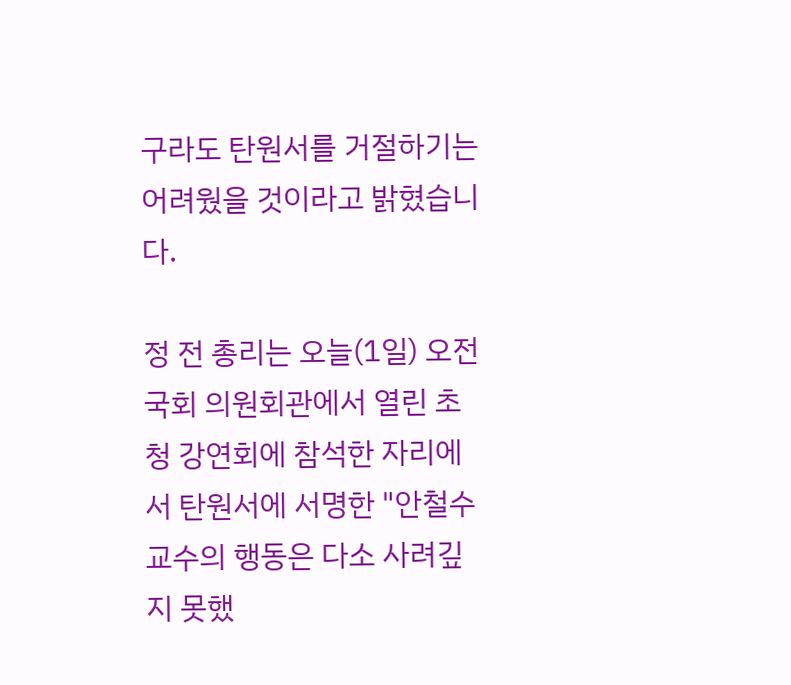구라도 탄원서를 거절하기는 어려웠을 것이라고 밝혔습니다.

정 전 총리는 오늘(1일) 오전 국회 의원회관에서 열린 초청 강연회에 참석한 자리에서 탄원서에 서명한 "안철수 교수의 행동은 다소 사려깊지 못했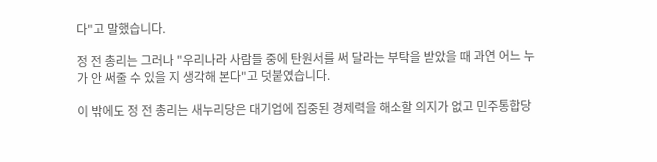다"고 말했습니다.

정 전 총리는 그러나 "우리나라 사람들 중에 탄원서를 써 달라는 부탁을 받았을 때 과연 어느 누가 안 써줄 수 있을 지 생각해 본다"고 덧붙였습니다.

이 밖에도 정 전 총리는 새누리당은 대기업에 집중된 경제력을 해소할 의지가 없고 민주통합당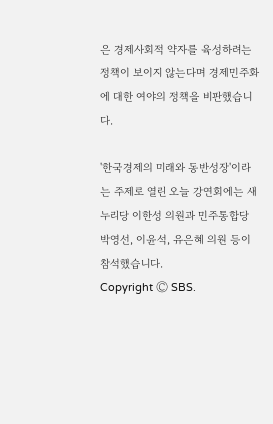은 경제사회적 약자를 육성하려는 정책이 보이지 않는다며 경제민주화에 대한 여야의 정책을 비판했습니다.

'한국경제의 미래와 동반성장'이라는 주제로 열린 오늘 강연회에는 새누리당 이한성 의원과 민주통합당 박영선, 이윤석, 유은혜 의원 등이 참석했습니다.
Copyright Ⓒ SBS.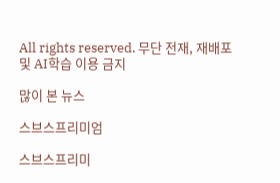All rights reserved. 무단 전재, 재배포 및 AI학습 이용 금지

많이 본 뉴스

스브스프리미엄

스브스프리미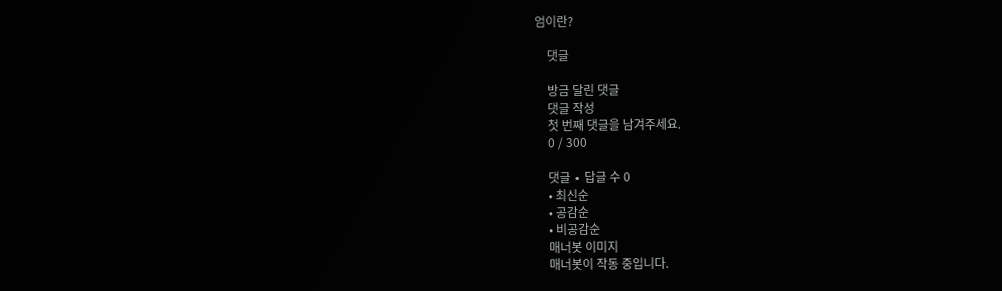엄이란?

    댓글

    방금 달린 댓글
    댓글 작성
    첫 번째 댓글을 남겨주세요.
    0 / 300

    댓글 ∙ 답글 수 0
    • 최신순
    • 공감순
    • 비공감순
    매너봇 이미지
    매너봇이 작동 중입니다.